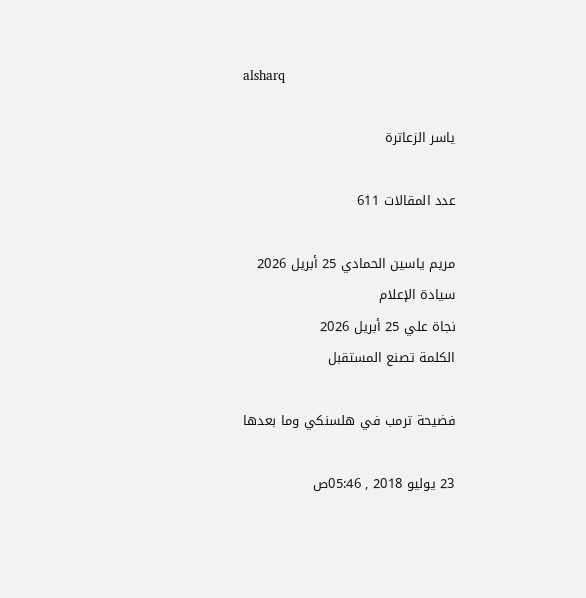alsharq

ياسر الزعاترة

عدد المقالات 611

مريم ياسين الحمادي 25 أبريل 2026
سيادة الإعلام
نجاة علي 25 أبريل 2026
الكلمة تصنع المستقبل

فضيحة ترمب في هلسنكي وما بعدها

23 يوليو 2018 , 05:46ص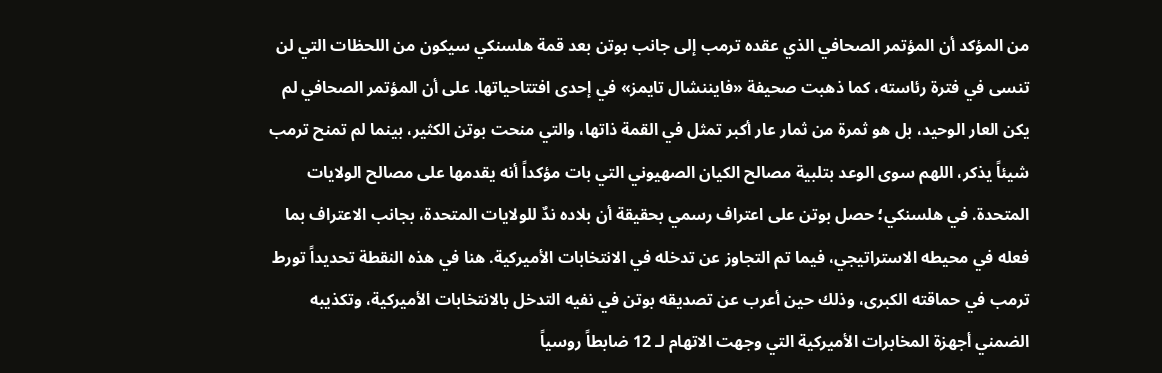من المؤكد أن المؤتمر الصحافي الذي عقده ترمب إلى جانب بوتن بعد قمة هلسنكي سيكون من اللحظات التي لن تنسى في فترة رئاسته، كما ذهبت صحيفة «فايننشال تايمز» في إحدى افتتاحياتها. على أن المؤتمر الصحافي لم يكن العار الوحيد، بل هو ثمرة من ثمار عار أكبر تمثل في القمة ذاتها، والتي منحت بوتن الكثير، بينما لم تمنح ترمب شيئاً يذكر، اللهم سوى الوعد بتلبية مصالح الكيان الصهيوني التي بات مؤكداً أنه يقدمها على مصالح الولايات المتحدة. في هلسنكي؛ حصل بوتن على اعتراف رسمي بحقيقة أن بلاده ندٌ للولايات المتحدة، بجانب الاعتراف بما فعله في محيطه الاستراتيجي، فيما تم التجاوز عن تدخله في الانتخابات الأميركية. هنا في هذه النقطة تحديداً تورط ترمب في حماقته الكبرى، وذلك حين أعرب عن تصديقه بوتن في نفيه التدخل بالانتخابات الأميركية، وتكذيبه الضمني أجهزة المخابرات الأميركية التي وجهت الاتهام لـ 12 ضابطاً روسياً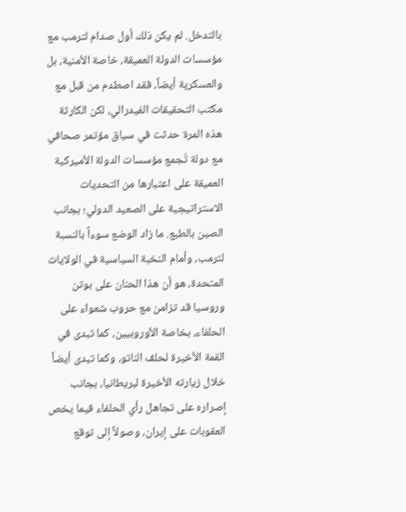بالتدخل. لم يكن ذلك أول صدام لترمب مع مؤسسات الدولة العميقة، خاصة الأمنية، بل والعسكرية أيضاً، فقد اصطدم من قبل مع مكتب التحقيقات الفيدرالي، لكن الكارثة هذه المرة حدثت في سياق مؤتمر صحافي مع دولة تُجمع مؤسسات الدولة الأميركية العميقة على اعتبارها من التحديات الاستراتيجية على الصعيد الدولي؛ بجانب الصين بالطبع. ما زاد الوضع سوءاً بالنسبة لترمب، وأمام النخبة السياسية في الولايات المتحدة، هو أن هذا الحنان على بوتن وروسيا قد تزامن مع حروب شعواء على الحلفاء، بخاصة الأوروبيين، كما تبدى في القمة الأخيرة لحلف الناتو، وكما تبدى أيضاً خلال زيارته الأخيرة لبريطانيا، بجانب إصراره على تجاهل رأي الحلفاء فيما يخص العقوبات على إيران، وصولاً إلى توقع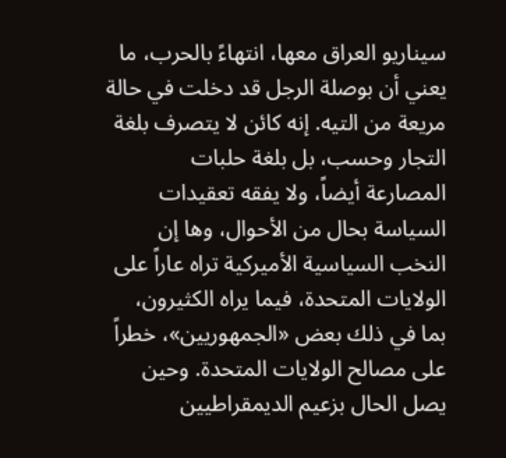سيناريو العراق معها، انتهاءً بالحرب، ما يعني أن بوصلة الرجل قد دخلت في حالة مريعة من التيه. إنه كائن لا يتصرف بلغة التجار وحسب، بل بلغة حلبات المصارعة أيضاً، ولا يفقه تعقيدات السياسة بحال من الأحوال، وها إن النخب السياسية الأميركية تراه عاراً على الولايات المتحدة، فيما يراه الكثيرون، بما في ذلك بعض «الجمهوريين»، خطراً على مصالح الولايات المتحدة. وحين يصل الحال بزعيم الديمقراطيين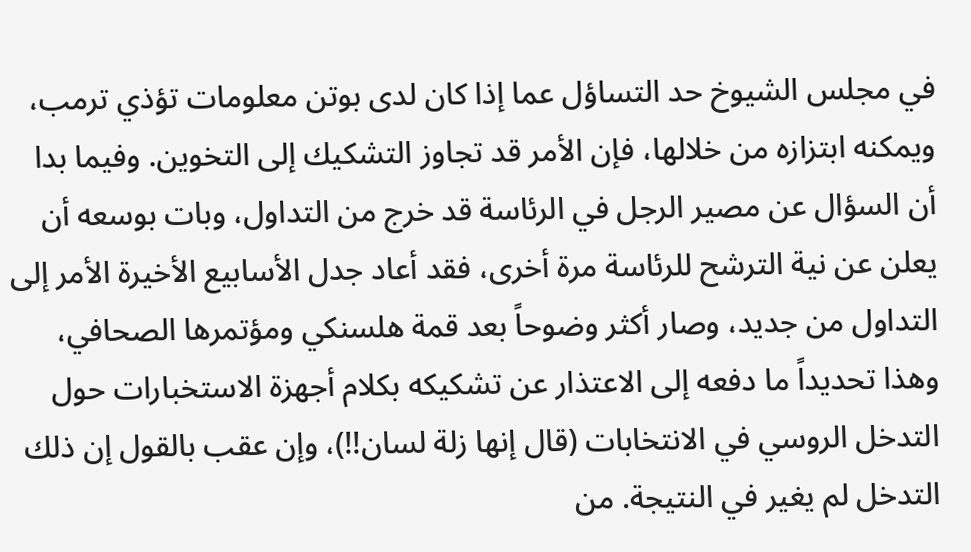في مجلس الشيوخ حد التساؤل عما إذا كان لدى بوتن معلومات تؤذي ترمب، ويمكنه ابتزازه من خلالها، فإن الأمر قد تجاوز التشكيك إلى التخوين. وفيما بدا أن السؤال عن مصير الرجل في الرئاسة قد خرج من التداول، وبات بوسعه أن يعلن عن نية الترشح للرئاسة مرة أخرى، فقد أعاد جدل الأسابيع الأخيرة الأمر إلى التداول من جديد، وصار أكثر وضوحاً بعد قمة هلسنكي ومؤتمرها الصحافي، وهذا تحديداً ما دفعه إلى الاعتذار عن تشكيكه بكلام أجهزة الاستخبارات حول التدخل الروسي في الانتخابات (قال إنها زلة لسان!!)، وإن عقب بالقول إن ذلك التدخل لم يغير في النتيجة. من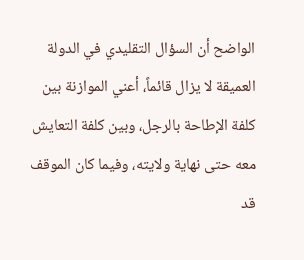الواضح أن السؤال التقليدي في الدولة العميقة لا يزال قائماً، أعني الموازنة بين كلفة الإطاحة بالرجل، وبين كلفة التعايش معه حتى نهاية ولايته، وفيما كان الموقف قد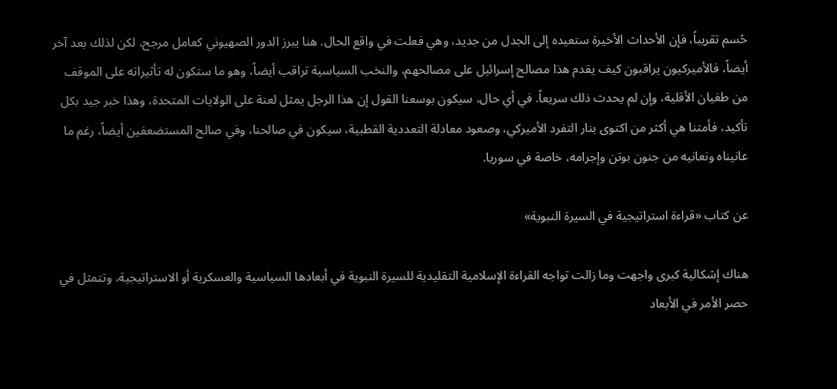حُسم تقريباً، فإن الأحداث الأخيرة ستعيده إلى الجدل من جديد، وهي فعلت في واقع الحال. هنا يبرز الدور الصهيوني كعامل مرجح، لكن لذلك بعد آخر أيضاً، فالأميركيون يراقبون كيف يقدم هذا مصالح إسرائيل على مصالحهم، والنخب السياسية تراقب أيضاً، وهو ما ستكون له تأثيراته على الموقف من طغيان الأقلية، وإن لم يحدث ذلك سريعاً. في أي حال، سيكون بوسعنا القول إن هذا الرجل يمثل لعنة على الولايات المتحدة، وهذا خبر جيد بكل تأكيد، فأمتنا هي أكثر من اكتوى بنار التفرد الأميركي، وصعود معادلة التعددية القطبية، سيكون في صالحنا، وفي صالح المستضعفين أيضاً، رغم ما عانيناه ونعانيه من جنون بوتن وإجرامه، خاصة في سوريا.

عن كتاب «قراءة استراتيجية في السيرة النبوية»

هناك إشكالية كبرى واجهت وما زالت تواجه القراءة الإسلامية التقليدية للسيرة النبوية في أبعادها السياسية والعسكرية أو الاستراتيجية، وتتمثل في حصر الأمر في الأبعاد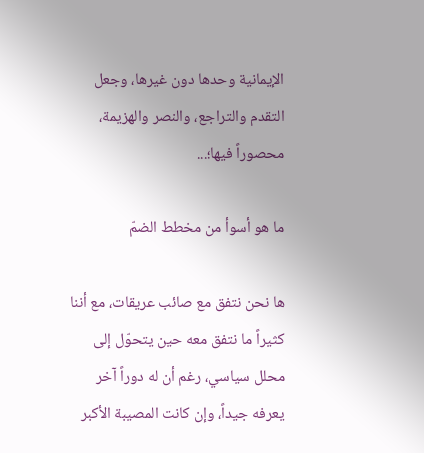الإيمانية وحدها دون غيرها، وجعل التقدم والتراجع، والنصر والهزيمة، محصوراً فيها؛...

ما هو أسوأ من مخطط الضمّ

ها نحن نتفق مع صائب عريقات، مع أننا كثيراً ما نتفق معه حين يتحوّل إلى محلل سياسي، رغم أن له دوراً آخر يعرفه جيداً، وإن كانت المصيبة الأكبر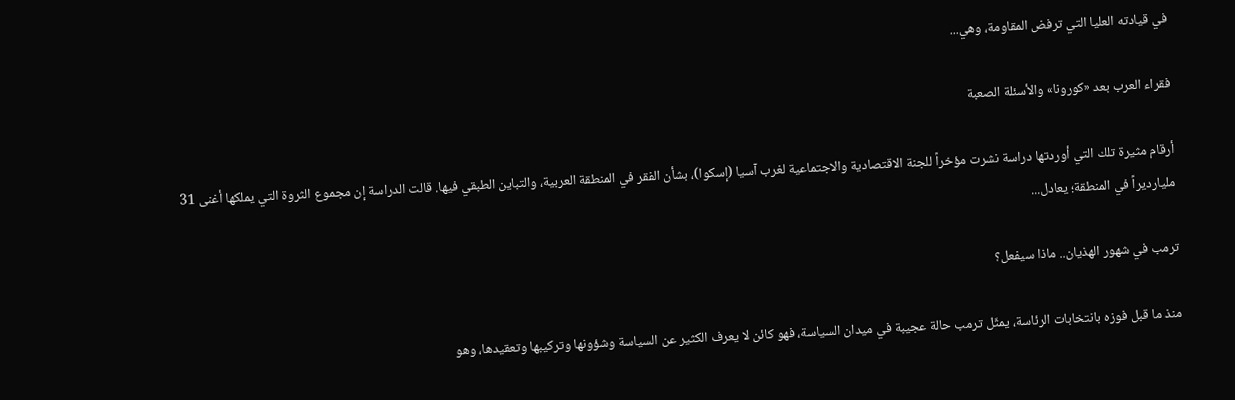في قيادته العليا التي ترفض المقاومة، وهي...

فقراء العرب بعد «كورونا» والأسئلة الصعبة

أرقام مثيرة تلك التي أوردتها دراسة نشرت مؤخراً للجنة الاقتصادية والاجتماعية لغرب آسيا (إسكوا)، بشأن الفقر في المنطقة العربية، والتباين الطبقي فيها. قالت الدراسة إن مجموع الثروة التي يملكها أغنى 31 مليارديراً في المنطقة؛ يعادل...

ترمب في شهور الهذيان.. ماذا سيفعل؟

منذ ما قبل فوزه بانتخابات الرئاسة، يمثّل ترمب حالة عجيبة في ميدان السياسة، فهو كائن لا يعرف الكثير عن السياسة وشؤونها وتركيبها وتعقيدها، وهو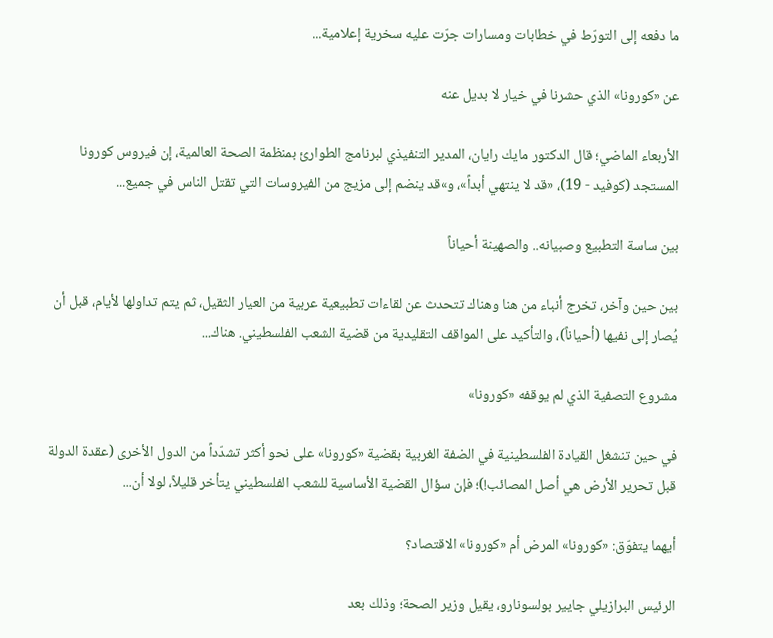ما دفعه إلى التورّط في خطابات ومسارات جرّت عليه سخرية إعلامية...

عن «كورونا» الذي حشرنا في خيار لا بديل عنه

الأربعاء الماضي؛ قال الدكتور مايك رايان، المدير التنفيذي لبرنامج الطوارئ بمنظمة الصحة العالمية، إن فيروس كورونا المستجد (كوفيد - 19)، «قد لا ينتهي أبداً»، و»قد ينضم إلى مزيج من الفيروسات التي تقتل الناس في جميع...

بين ساسة التطبيع وصبيانه.. والصهينة أحياناً

بين حين وآخر، تخرج أنباء من هنا وهناك تتحدث عن لقاءات تطبيعية عربية من العيار الثقيل، ثم يتم تداولها لأيام، قبل أن يُصار إلى نفيها (أحياناً)، والتأكيد على المواقف التقليدية من قضية الشعب الفلسطيني. هناك...

مشروع التصفية الذي لم يوقفه «كورونا»

في حين تنشغل القيادة الفلسطينية في الضفة الغربية بقضية «كورونا» على نحو أكثر تشدّداً من الدول الأخرى (عقدة الدولة قبل تحرير الأرض هي أصل المصائب!)؛ فإن سؤال القضية الأساسية للشعب الفلسطيني يتأخر قليلاً، لولا أن...

أيهما يتفوّق: «كورونا» المرض أم «كورونا» الاقتصاد؟

الرئيس البرازيلي جايير بولسونارو، يقيل وزير الصحة؛ وذلك بعد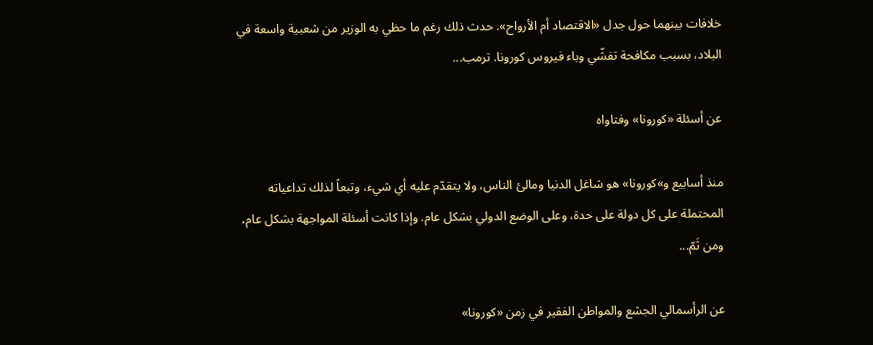خلافات بينهما حول جدل «الاقتصاد أم الأرواح». حدث ذلك رغم ما حظي به الوزير من شعبية واسعة في البلاد، بسبب مكافحة تفشّي وباء فيروس كورونا. ترمب...

عن أسئلة «كورونا» وفتاواه

منذ أسابيع و»كورونا» هو شاغل الدنيا ومالئ الناس، ولا يتقدّم عليه أي شيء، وتبعاً لذلك تداعياته المحتملة على كل دولة على حدة، وعلى الوضع الدولي بشكل عام. وإذا كانت أسئلة المواجهة بشكل عام، ومن ثَمّ...

عن الرأسمالي الجشع والمواطن الفقير في زمن «كورونا»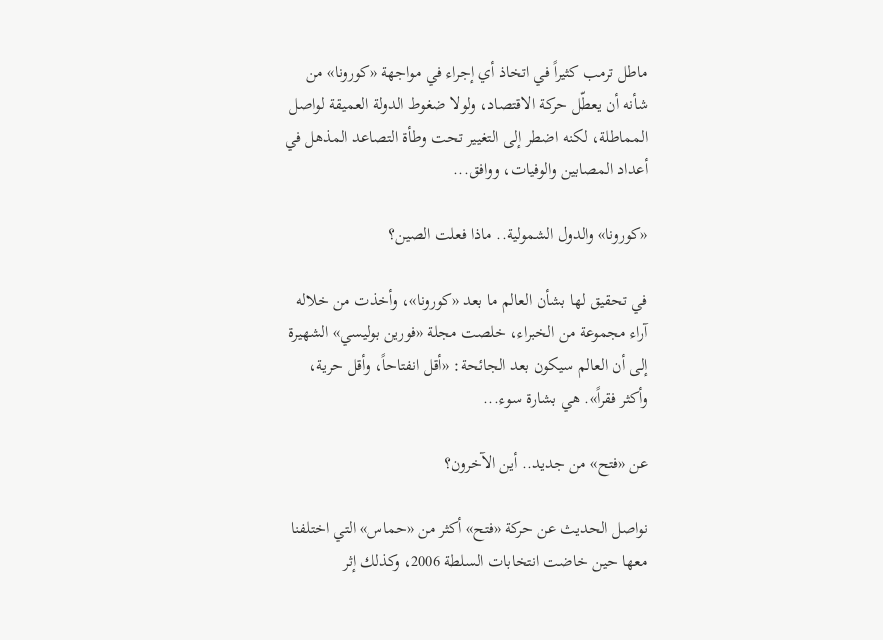ماطل ترمب كثيراً في اتخاذ أي إجراء في مواجهة «كورونا» من شأنه أن يعطّل حركة الاقتصاد، ولولا ضغوط الدولة العميقة لواصل المماطلة، لكنه اضطر إلى التغيير تحت وطأة التصاعد المذهل في أعداد المصابين والوفيات، ووافق...

«كورونا» والدول الشمولية.. ماذا فعلت الصين؟

في تحقيق لها بشأن العالم ما بعد «كورونا»، وأخذت من خلاله آراء مجموعة من الخبراء، خلصت مجلة «فورين بوليسي» الشهيرة إلى أن العالم سيكون بعد الجائحة: «أقل انفتاحاً، وأقل حرية، وأكثر فقراً». هي بشارة سوء...

عن «فتح» من جديد.. أين الآخرون؟

نواصل الحديث عن حركة «فتح» أكثر من «حماس» التي اختلفنا معها حين خاضت انتخابات السلطة 2006، وكذلك إثر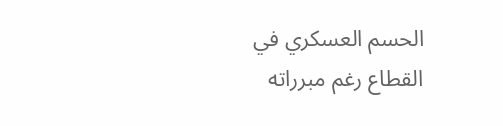الحسم العسكري في القطاع رغم مبرراته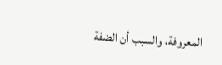المعروفة، والسبب أن الضفة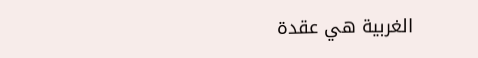الغربية هي عقدة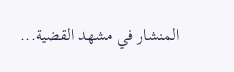المنشار في مشهد القضية...